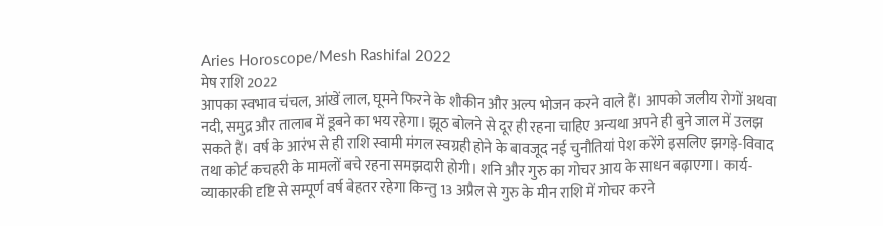Aries Horoscope/Mesh Rashifal 2022
मेष राशि 2022
आपका स्वभाव चंचल, आंखें लाल, घूमने फिरने के शौकीन और अल्प भोजन करने वाले हैं। आपको जलीय रोगों अथवा नदी, समुद्र और तालाब में डूबने का भय रहेगा। झूठ बोलने से दूर ही रहना चाहिए अन्यथा अपने ही बुने जाल में उलझ सकते हैं। वर्ष के आरंभ से ही राशि स्वामी मंगल स्वग्रही होने के बावजूद नई चुनौतियां पेश करेंगे इसलिए झगड़े-विवाद तथा कोर्ट कचहरी के मामलों बचे रहना समझदारी होगी। शनि और गुरु का गोचर आय के साधन बढ़ाएगा। कार्य-व्याकारकी दृष्टि से सम्पूर्ण वर्ष बेहतर रहेगा किन्तु 13 अप्रैल से गुरु के मीन राशि में गोचर करने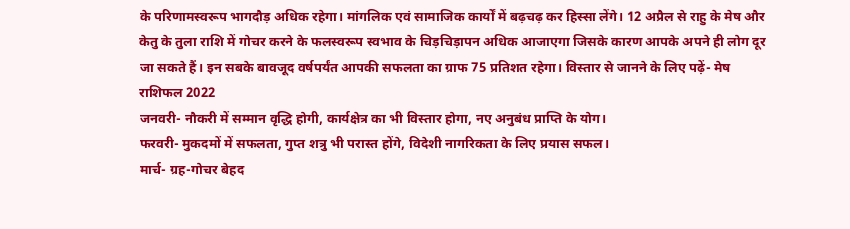के परिणामस्वरूप भागदौड़ अधिक रहेगा। मांगलिक एवं सामाजिक कार्यों में बढ़चढ़ कर हिस्सा लेंगे। 12 अप्रैल से राहु के मेष और केतु के तुला राशि में गोचर करने के फलस्वरूप स्वभाव के चिड़चिड़ापन अधिक आजाएगा जिसके कारण आपके अपने ही लोग दूर जा सकते हैं। इन सबके बावजूद वर्षपर्यंत आपकी सफलता का ग्राफ 75 प्रतिशत रहेगा। विस्तार से जानने के लिए पढ़ें- मेष राशिफल 2022
जनवरी- नौकरी में सम्मान वृद्धि होगी, कार्यक्षेत्र का भी विस्तार होगा, नए अनुबंध प्राप्ति के योग।
फरवरी- मुकदमों में सफलता, गुप्त शत्रु भी परास्त होंगे, विदेशी नागरिकता के लिए प्रयास सफल।
मार्च- ग्रह-गोचर बेहद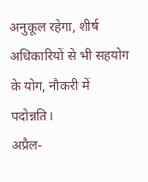अनुकूल रहेगा, शीर्ष अधिकारियों से भी सहयोग के योग, नौकरी में पदोन्नति।
अप्रैल-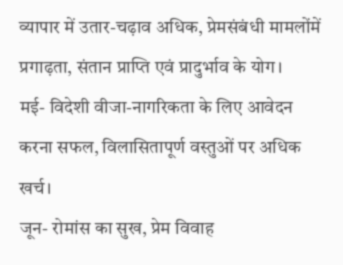व्यापार में उतार-चढ़ाव अधिक, प्रेमसंबंधी मामलोंमें प्रगाढ़ता, संतान प्राप्ति एवं प्रादुर्भाव के योग।
मई- विदेशी वीजा-नागरिकता के लिए आवेदन करना सफल, विलासितापूर्ण वस्तुओं पर अधिक खर्च।
जून- रोमांस का सुख, प्रेम विवाह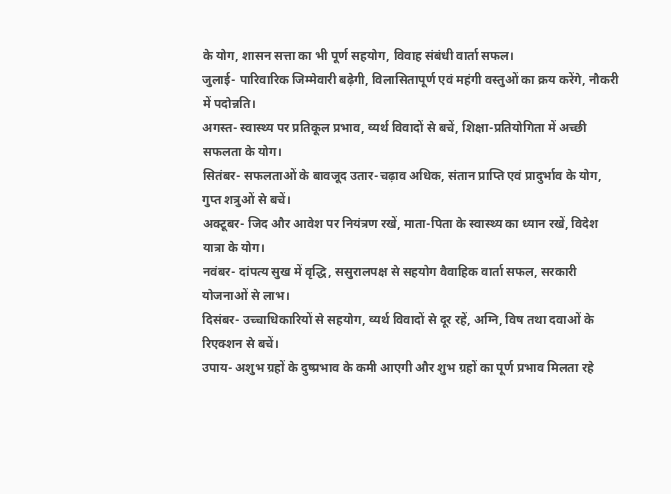के योग, शासन सत्ता का भी पूर्ण सहयोग, विवाह संबंधी वार्ता सफल।
जुलाई- पारिवारिक जिम्मेवारी बढ़ेगी, विलासितापूर्ण एवं महंगी वस्तुओं का क्रय करेंगे, नौकरी में पदोन्नति।
अगस्त- स्वास्थ्य पर प्रतिकूल प्रभाव, व्यर्थ विवादों से बचें, शिक्षा-प्रतियोगिता में अच्छी सफलता के योग।
सितंबर- सफलताओं के बावजूद उतार-चढ़ाव अधिक, संतान प्राप्ति एवं प्रादुर्भाव के योग, गुप्त शत्रुओं से बचें।
अक्टूबर- जिद और आवेश पर नियंत्रण रखें, माता-पिता के स्वास्थ्य का ध्यान रखें, विदेश यात्रा के योग।
नवंबर- दांपत्य सुख में वृद्धि, ससुरालपक्ष से सहयोग वैवाहिक वार्ता सफल, सरकारी योजनाओं से लाभ।
दिसंबर- उच्चाधिकारियों से सहयोग, व्यर्थ विवादों से दूर रहें, अग्नि, विष तथा दवाओं के रिएक्शन से बचें।
उपाय- अशुभ ग्रहों के दुष्प्रभाव के कमी आएगी और शुभ ग्रहों का पूर्ण प्रभाव मिलता रहे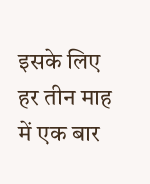इसके लिए हर तीन माह में एक बार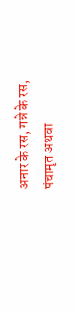अनार के रस, गन्ने के रस, पंचामृत अथवा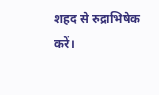शहद से रुद्राभिषेक करें।